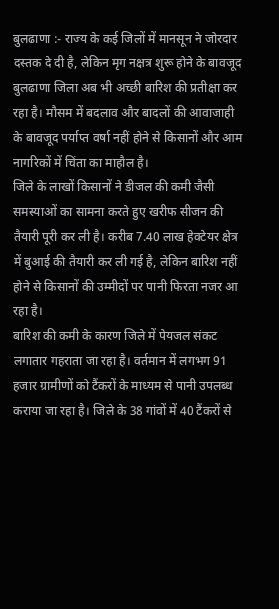बुलढाणा :- राज्य के कई जिलों में मानसून ने जोरदार दस्तक दे दी है, लेकिन मृग नक्षत्र शुरू होने के बावजूद बुलढाणा जिला अब भी अच्छी बारिश की प्रतीक्षा कर रहा है। मौसम में बदलाव और बादलों की आवाजाही के बावजूद पर्याप्त वर्षा नहीं होने से किसानों और आम नागरिकों में चिंता का माहौल है।
जिले के लाखों किसानों ने डीजल की कमी जैसी समस्याओं का सामना करते हुए खरीफ सीजन की तैयारी पूरी कर ली है। करीब 7.40 लाख हेक्टेयर क्षेत्र में बुआई की तैयारी कर ली गई है, लेकिन बारिश नहीं होने से किसानों की उम्मीदों पर पानी फिरता नजर आ रहा है।
बारिश की कमी के कारण जिले में पेयजल संकट लगातार गहराता जा रहा है। वर्तमान में लगभग 91 हजार ग्रामीणों को टैंकरों के माध्यम से पानी उपलब्ध कराया जा रहा है। जिले के 38 गांवों में 40 टैंकरों से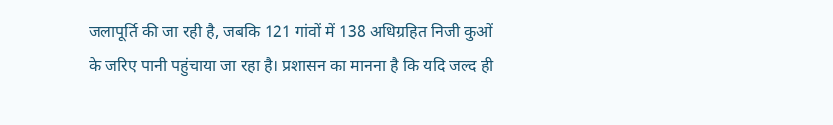जलापूर्ति की जा रही है, जबकि 121 गांवों में 138 अधिग्रहित निजी कुओं के जरिए पानी पहुंचाया जा रहा है। प्रशासन का मानना है कि यदि जल्द ही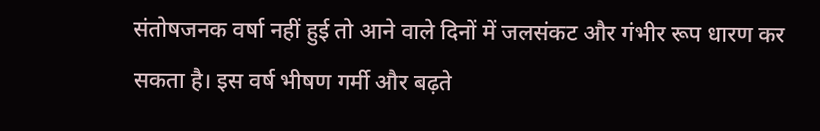संतोषजनक वर्षा नहीं हुई तो आने वाले दिनों में जलसंकट और गंभीर रूप धारण कर सकता है। इस वर्ष भीषण गर्मी और बढ़ते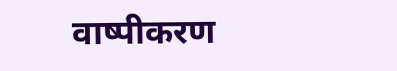वाष्पीकरण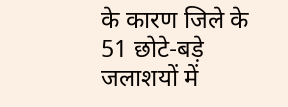के कारण जिले के 51 छोटे-बड़े जलाशयों में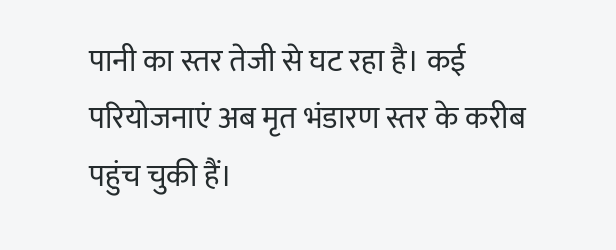पानी का स्तर तेजी से घट रहा है। कई परियोजनाएं अब मृत भंडारण स्तर के करीब पहुंच चुकी हैं।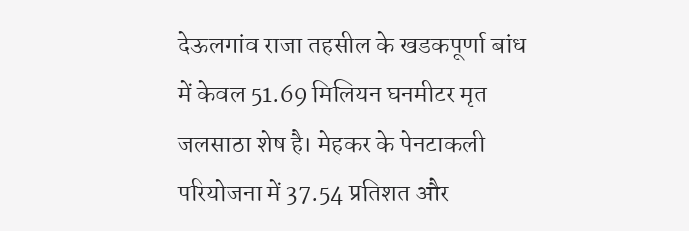देऊलगांव राजा तहसील के खडकपूर्णा बांध में केवल 51.69 मिलियन घनमीटर मृत जलसाठा शेष है। मेहकर के पेनटाकली परियोजना में 37.54 प्रतिशत और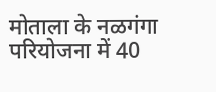मोताला के नळगंगा परियोजना में 40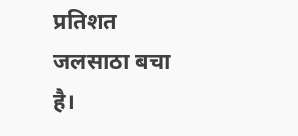प्रतिशत जलसाठा बचा है।